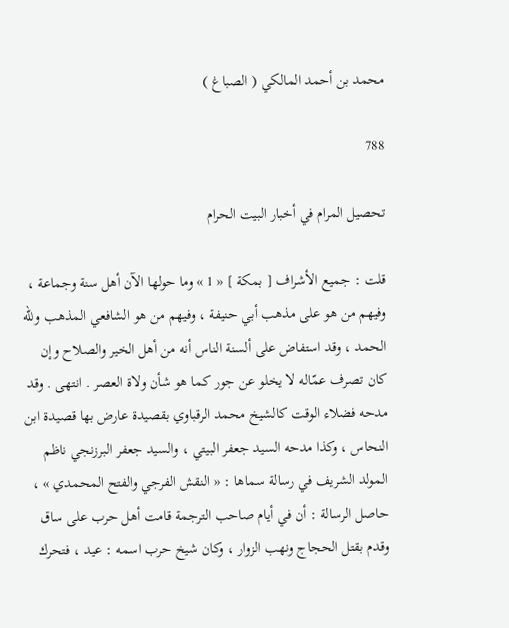محمد بن أحمد المالكي ( الصباغ )

788

تحصيل المرام في أخبار البيت الحرام

قلت : جميع الأشراف [ بمكة ] « 1 » وما حولها الآن أهل سنة وجماعة ، وفيهم من هو على مذهب أبي حنيفة ، وفيهم من هو الشافعي المذهب وللّه الحمد ، وقد استفاض على ألسنة الناس أنه من أهل الخير والصلاح وإن كان تصرف عمّاله لا يخلو عن جور كما هو شأن ولاة العصر . انتهى . وقد مدحه فضلاء الوقت كالشيخ محمد الرقباوي بقصيدة عارض بها قصيدة ابن النحاس ، وكذا مدحه السيد جعفر البيتي ، والسيد جعفر البرزنجي ناظم المولد الشريف في رسالة سماها : « النقش الفرجي والفتح المحمدي » ، حاصل الرسالة : أن في أيام صاحب الترجمة قامت أهل حرب على ساق وقدم بقتل الحجاج ونهب الزوار ، وكان شيخ حرب اسمه : عيد ، فتحرك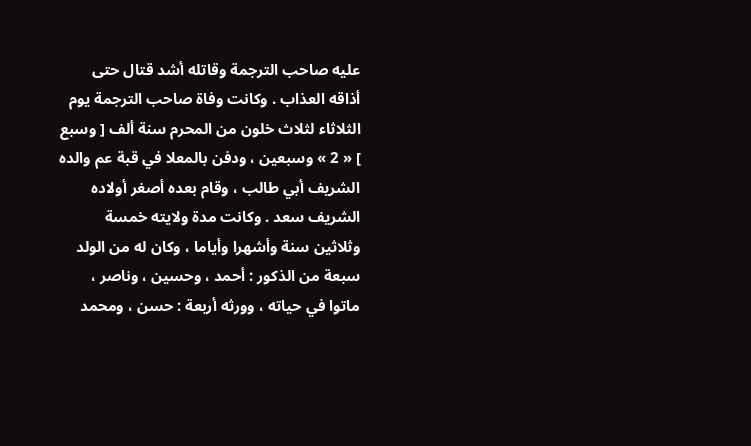عليه صاحب الترجمة وقاتله أشد قتال حتى أذاقه العذاب . وكانت وفاة صاحب الترجمة يوم الثلاثاء لثلاث خلون من المحرم سنة ألف [ وسبع ] « 2 » وسبعين ، ودفن بالمعلا في قبة عم والده الشريف أبي طالب ، وقام بعده أصغر أولاده الشريف سعد . وكانت مدة ولايته خمسة وثلاثين سنة وأشهرا وأياما ، وكان له من الولد سبعة من الذكور : أحمد ، وحسين ، وناصر ، ماتوا في حياته ، وورثه أربعة : حسن ، ومحمد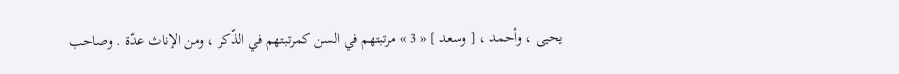يحيى ، وأحمد ، [ وسعد ] « 3 » مرتبتهم في السن كمرتبتهم في الذّكر ، ومن الإناث عدّة . وصاحب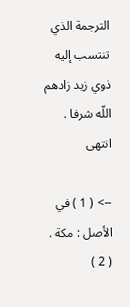الترجمة الذي تنتسب إليه ذوي زيد زادهم اللّه شرفا . انتهى

--> ( 1 ) في الأصل : مكة . ( 2 )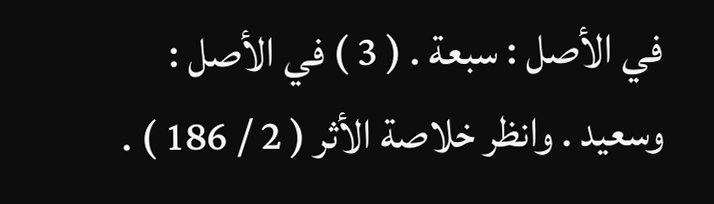في الأصل : سبعة . ( 3 ) في الأصل : وسعيد . وانظر خلاصة الأثر ( 2 / 186 ) .